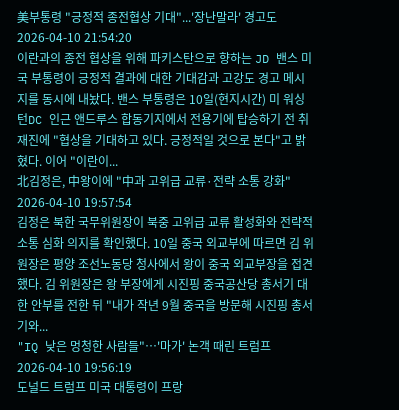美부통령 "긍정적 종전협상 기대"...'장난말라' 경고도 2026-04-10 21:54:20
이란과의 종전 협상을 위해 파키스탄으로 향하는 JD 밴스 미국 부통령이 긍정적 결과에 대한 기대감과 고강도 경고 메시지를 동시에 내놨다. 밴스 부통령은 10일(현지시간) 미 워싱턴DC 인근 앤드루스 합동기지에서 전용기에 탑승하기 전 취재진에 "협상을 기대하고 있다. 긍정적일 것으로 본다"고 밝혔다. 이어 "이란이...
北김정은, 中왕이에 "中과 고위급 교류·전략 소통 강화" 2026-04-10 19:57:54
김정은 북한 국무위원장이 북중 고위급 교류 활성화와 전략적 소통 심화 의지를 확인했다. 10일 중국 외교부에 따르면 김 위원장은 평양 조선노동당 청사에서 왕이 중국 외교부장을 접견했다. 김 위원장은 왕 부장에게 시진핑 중국공산당 총서기 대한 안부를 전한 뒤 "내가 작년 9월 중국을 방문해 시진핑 총서기와...
"IQ 낮은 멍청한 사람들"…'마가' 논객 때린 트럼프 2026-04-10 19:56:19
도널드 트럼프 미국 대통령이 프랑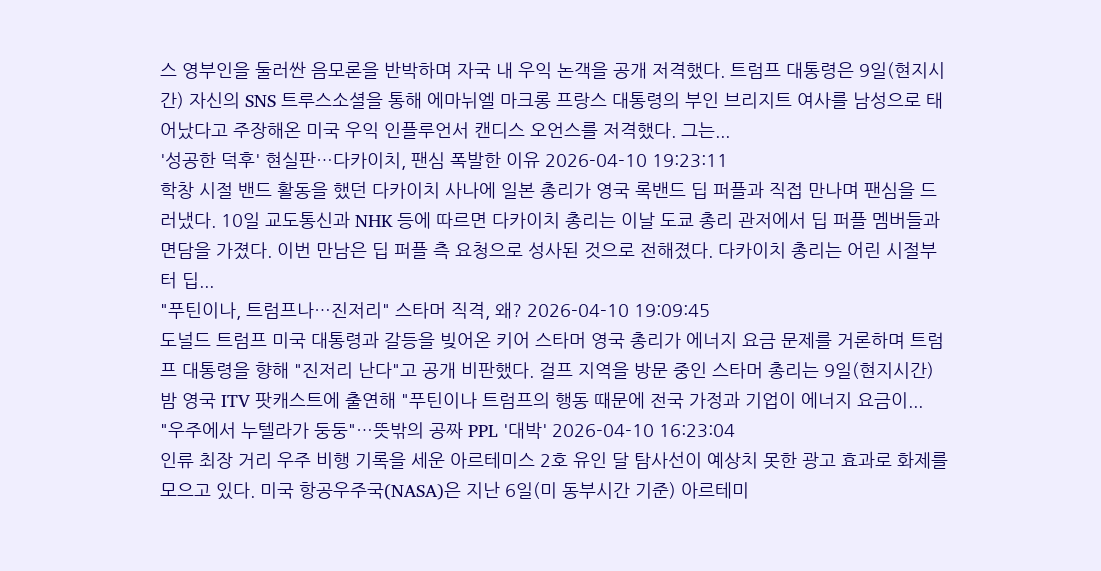스 영부인을 둘러싼 음모론을 반박하며 자국 내 우익 논객을 공개 저격했다. 트럼프 대통령은 9일(현지시간) 자신의 SNS 트루스소셜을 통해 에마뉘엘 마크롱 프랑스 대통령의 부인 브리지트 여사를 남성으로 태어났다고 주장해온 미국 우익 인플루언서 캔디스 오언스를 저격했다. 그는...
'성공한 덕후' 현실판…다카이치, 팬심 폭발한 이유 2026-04-10 19:23:11
학창 시절 밴드 활동을 했던 다카이치 사나에 일본 총리가 영국 록밴드 딥 퍼플과 직접 만나며 팬심을 드러냈다. 10일 교도통신과 NHK 등에 따르면 다카이치 총리는 이날 도쿄 총리 관저에서 딥 퍼플 멤버들과 면담을 가졌다. 이번 만남은 딥 퍼플 측 요청으로 성사된 것으로 전해졌다. 다카이치 총리는 어린 시절부터 딥...
"푸틴이나, 트럼프나…진저리" 스타머 직격, 왜? 2026-04-10 19:09:45
도널드 트럼프 미국 대통령과 갈등을 빚어온 키어 스타머 영국 총리가 에너지 요금 문제를 거론하며 트럼프 대통령을 향해 "진저리 난다"고 공개 비판했다. 걸프 지역을 방문 중인 스타머 총리는 9일(현지시간) 밤 영국 ITV 팟캐스트에 출연해 "푸틴이나 트럼프의 행동 때문에 전국 가정과 기업이 에너지 요금이...
"우주에서 누텔라가 둥둥"…뜻밖의 공짜 PPL '대박' 2026-04-10 16:23:04
인류 최장 거리 우주 비행 기록을 세운 아르테미스 2호 유인 달 탐사선이 예상치 못한 광고 효과로 화제를 모으고 있다. 미국 항공우주국(NASA)은 지난 6일(미 동부시간 기준) 아르테미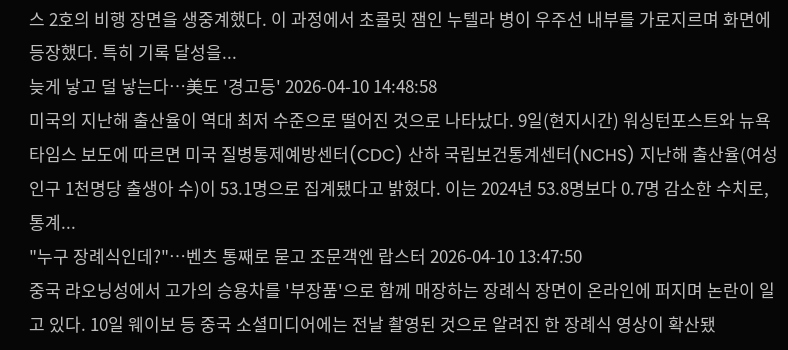스 2호의 비행 장면을 생중계했다. 이 과정에서 초콜릿 잼인 누텔라 병이 우주선 내부를 가로지르며 화면에 등장했다. 특히 기록 달성을...
늦게 낳고 덜 낳는다…美도 '경고등' 2026-04-10 14:48:58
미국의 지난해 출산율이 역대 최저 수준으로 떨어진 것으로 나타났다. 9일(현지시간) 워싱턴포스트와 뉴욕타임스 보도에 따르면 미국 질병통제예방센터(CDC) 산하 국립보건통계센터(NCHS) 지난해 출산율(여성 인구 1천명당 출생아 수)이 53.1명으로 집계됐다고 밝혔다. 이는 2024년 53.8명보다 0.7명 감소한 수치로, 통계...
"누구 장례식인데?"…벤츠 통째로 묻고 조문객엔 랍스터 2026-04-10 13:47:50
중국 랴오닝성에서 고가의 승용차를 '부장품'으로 함께 매장하는 장례식 장면이 온라인에 퍼지며 논란이 일고 있다. 10일 웨이보 등 중국 소셜미디어에는 전날 촬영된 것으로 알려진 한 장례식 영상이 확산됐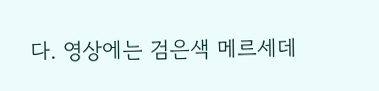다. 영상에는 검은색 메르세데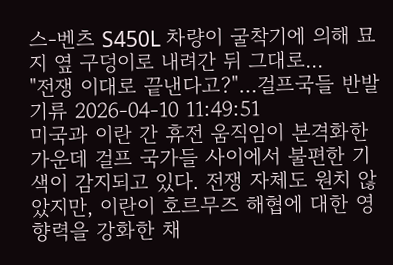스-벤츠 S450L 차량이 굴착기에 의해 묘지 옆 구덩이로 내려간 뒤 그대로...
"전쟁 이대로 끝낸다고?"…걸프국들 반발 기류 2026-04-10 11:49:51
미국과 이란 간 휴전 움직임이 본격화한 가운데 걸프 국가들 사이에서 불편한 기색이 감지되고 있다. 전쟁 자체도 원치 않았지만, 이란이 호르무즈 해협에 대한 영향력을 강화한 채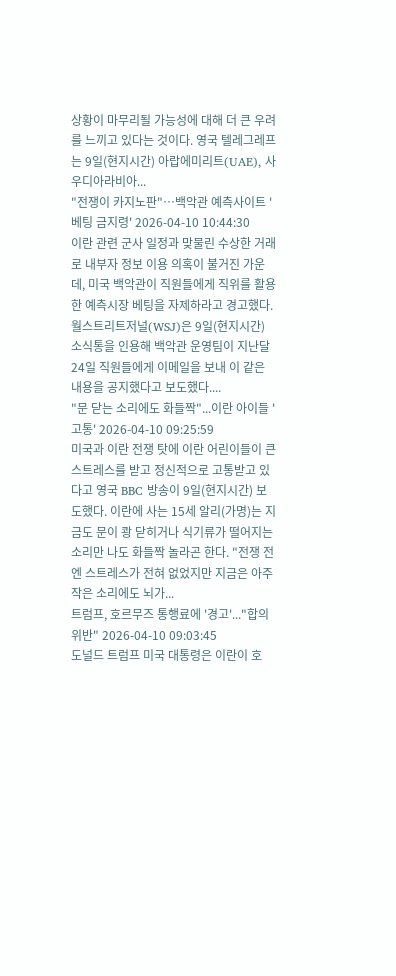상황이 마무리될 가능성에 대해 더 큰 우려를 느끼고 있다는 것이다. 영국 텔레그레프는 9일(현지시간) 아랍에미리트(UAE), 사우디아라비아...
"전쟁이 카지노판"…백악관 예측사이트 '베팅 금지령' 2026-04-10 10:44:30
이란 관련 군사 일정과 맞물린 수상한 거래로 내부자 정보 이용 의혹이 불거진 가운데, 미국 백악관이 직원들에게 직위를 활용한 예측시장 베팅을 자제하라고 경고했다. 월스트리트저널(WSJ)은 9일(현지시간) 소식통을 인용해 백악관 운영팀이 지난달 24일 직원들에게 이메일을 보내 이 같은 내용을 공지했다고 보도했다....
"문 닫는 소리에도 화들짝"...이란 아이들 '고통' 2026-04-10 09:25:59
미국과 이란 전쟁 탓에 이란 어린이들이 큰 스트레스를 받고 정신적으로 고통받고 있다고 영국 BBC 방송이 9일(현지시간) 보도했다. 이란에 사는 15세 알리(가명)는 지금도 문이 쾅 닫히거나 식기류가 떨어지는 소리만 나도 화들짝 놀라곤 한다. "전쟁 전엔 스트레스가 전혀 없었지만 지금은 아주 작은 소리에도 뇌가...
트럼프, 호르무즈 통행료에 '경고'..."합의 위반" 2026-04-10 09:03:45
도널드 트럼프 미국 대통령은 이란이 호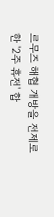르무즈 해협 개방을 전제로 한 '2주 휴전' 합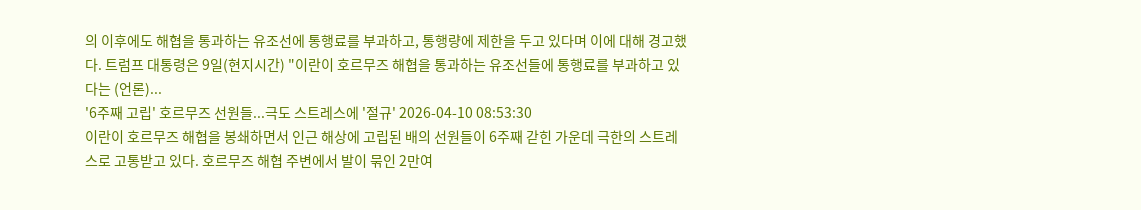의 이후에도 해협을 통과하는 유조선에 통행료를 부과하고, 통행량에 제한을 두고 있다며 이에 대해 경고했다. 트럼프 대통령은 9일(현지시간) "이란이 호르무즈 해협을 통과하는 유조선들에 통행료를 부과하고 있다는 (언론)...
'6주째 고립' 호르무즈 선원들...극도 스트레스에 '절규' 2026-04-10 08:53:30
이란이 호르무즈 해협을 봉쇄하면서 인근 해상에 고립된 배의 선원들이 6주째 갇힌 가운데 극한의 스트레스로 고통받고 있다. 호르무즈 해협 주변에서 발이 묶인 2만여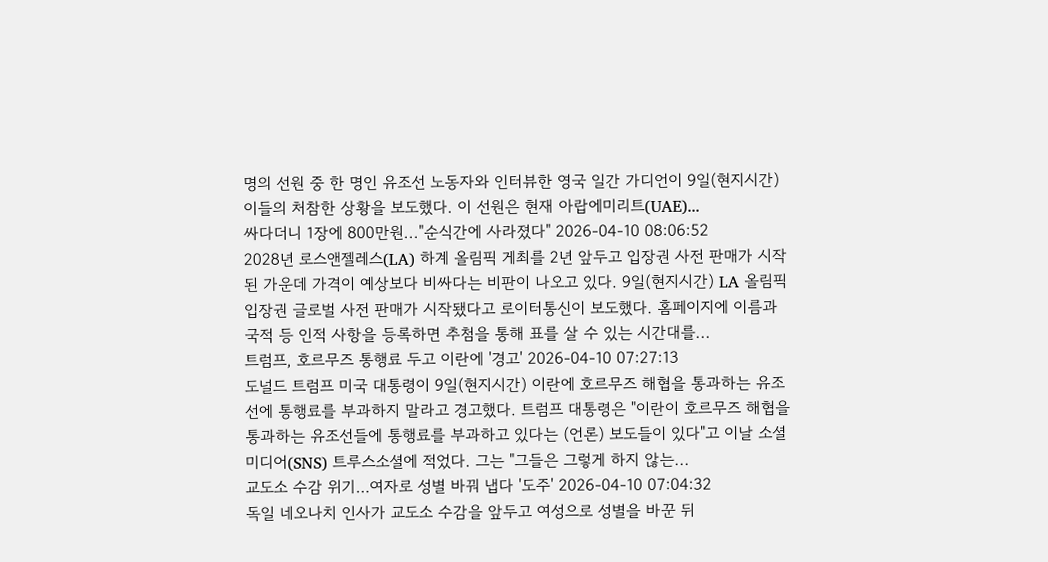명의 선원 중 한 명인 유조선 노동자와 인터뷰한 영국 일간 가디언이 9일(현지시간) 이들의 처참한 상황을 보도했다. 이 선원은 현재 아랍에미리트(UAE)...
싸다더니 1장에 800만원..."순식간에 사라졌다" 2026-04-10 08:06:52
2028년 로스앤젤레스(LA) 하계 올림픽 게최를 2년 앞두고 입장권 사전 판매가 시작된 가운데 가격이 예상보다 비싸다는 비판이 나오고 있다. 9일(현지시간) LA 올림픽 입장권 글로벌 사전 판매가 시작됐다고 로이터통신이 보도했다. 홈페이지에 이름과 국적 등 인적 사항을 등록하면 추첨을 통해 표를 살 수 있는 시간대를...
트럼프, 호르무즈 통행료 두고 이란에 '경고' 2026-04-10 07:27:13
도널드 트럼프 미국 대통령이 9일(현지시간) 이란에 호르무즈 해협을 통과하는 유조선에 통행료를 부과하지 말라고 경고했다. 트럼프 대통령은 "이란이 호르무즈 해협을 통과하는 유조선들에 통행료를 부과하고 있다는 (언론) 보도들이 있다"고 이날 소셜미디어(SNS) 트루스소셜에 적었다. 그는 "그들은 그렇게 하지 않는...
교도소 수감 위기…여자로 성별 바꿔 냅다 '도주' 2026-04-10 07:04:32
독일 네오나치 인사가 교도소 수감을 앞두고 여성으로 성별을 바꾼 뒤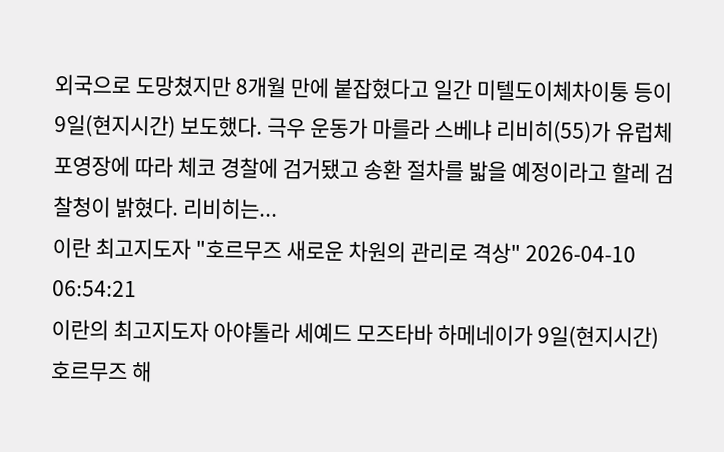외국으로 도망쳤지만 8개월 만에 붙잡혔다고 일간 미텔도이체차이퉁 등이 9일(현지시간) 보도했다. 극우 운동가 마를라 스베냐 리비히(55)가 유럽체포영장에 따라 체코 경찰에 검거됐고 송환 절차를 밟을 예정이라고 할레 검찰청이 밝혔다. 리비히는...
이란 최고지도자 "호르무즈 새로운 차원의 관리로 격상" 2026-04-10 06:54:21
이란의 최고지도자 아야톨라 세예드 모즈타바 하메네이가 9일(현지시간) 호르무즈 해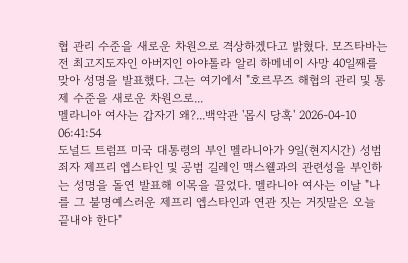협 관리 수준을 새로운 차원으로 격상하겠다고 밝혔다. 모즈타바는 전 최고지도자인 아버지인 아야톨라 알리 하메네이 사망 40일째를 맞아 성명을 발표했다. 그는 여기에서 "호르무즈 해협의 관리 및 통제 수준을 새로운 차원으로...
멜라니아 여사는 갑자기 왜?...백악관 '몹시 당혹' 2026-04-10 06:41:54
도널드 트럼프 미국 대통령의 부인 멜라니아가 9일(현지시간) 성범죄자 제프리 엡스타인 및 공범 길레인 맥스웰과의 관련성을 부인하는 성명을 돌연 발표해 이목을 끌었다. 멜라니아 여사는 이날 "나를 그 불명예스러운 제프리 엡스타인과 연관 짓는 거짓말은 오늘 끝내야 한다"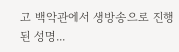고 백악관에서 생방송으로 진행된 성명...